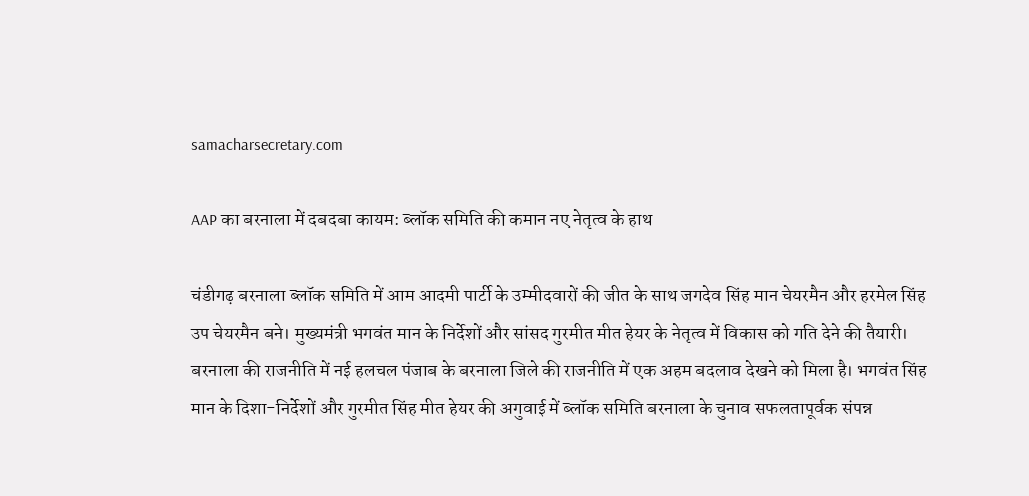samacharsecretary.com

AAP का बरनाला में दबदबा कायम: ब्लॉक समिति की कमान नए नेतृत्व के हाथ

चंडीगढ़ बरनाला ब्लॉक समिति में आम आदमी पार्टी के उम्मीदवारों की जीत के साथ जगदेव सिंह मान चेयरमैन और हरमेल सिंह उप चेयरमैन बने। मुख्यमंत्री भगवंत मान के निर्देशों और सांसद गुरमीत मीत हेयर के नेतृत्व में विकास को गति देने की तैयारी। बरनाला की राजनीति में नई हलचल पंजाब के बरनाला जिले की राजनीति में एक अहम बदलाव देखने को मिला है। भगवंत सिंह मान के दिशा-निर्देशों और गुरमीत सिंह मीत हेयर की अगुवाई में ब्लॉक समिति बरनाला के चुनाव सफलतापूर्वक संपन्न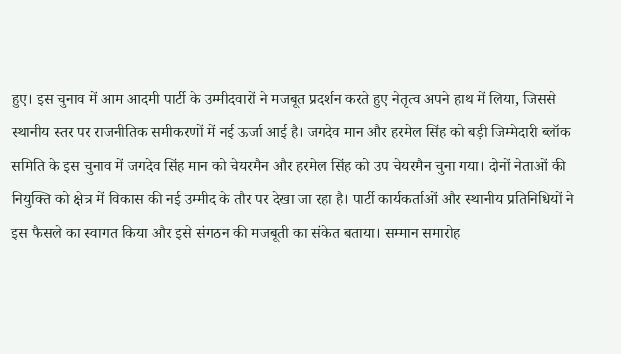हुए। इस चुनाव में आम आदमी पार्टी के उम्मीदवारों ने मजबूत प्रदर्शन करते हुए नेतृत्व अपने हाथ में लिया, जिससे स्थानीय स्तर पर राजनीतिक समीकरणों में नई ऊर्जा आई है। जगदेव मान और हरमेल सिंह को बड़ी जिम्मेदारी ब्लॉक समिति के इस चुनाव में जगदेव सिंह मान को चेयरमैन और हरमेल सिंह को उप चेयरमैन चुना गया। दोनों नेताओं की नियुक्ति को क्षेत्र में विकास की नई उम्मीद के तौर पर देखा जा रहा है। पार्टी कार्यकर्ताओं और स्थानीय प्रतिनिधियों ने इस फैसले का स्वागत किया और इसे संगठन की मजबूती का संकेत बताया। सम्मान समारोह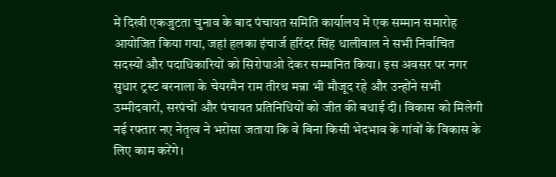में दिखी एकजुटता चुनाव के बाद पंचायत समिति कार्यालय में एक सम्मान समारोह आयोजित किया गया, जहां हलका इंचार्ज हरिंदर सिंह धालीवाल ने सभी निर्वाचित सदस्यों और पदाधिकारियों को सिरोपाओ देकर सम्मानित किया। इस अवसर पर नगर सुधार ट्रस्ट बरनाला के चेयरमैन राम तीरथ मन्ना भी मौजूद रहे और उन्होंने सभी उम्मीदवारों, सरपंचों और पंचायत प्रतिनिधियों को जीत की बधाई दी। विकास को मिलेगी नई रफ्तार नए नेतृत्व ने भरोसा जताया कि वे बिना किसी भेदभाव के गांवों के विकास के लिए काम करेंगे।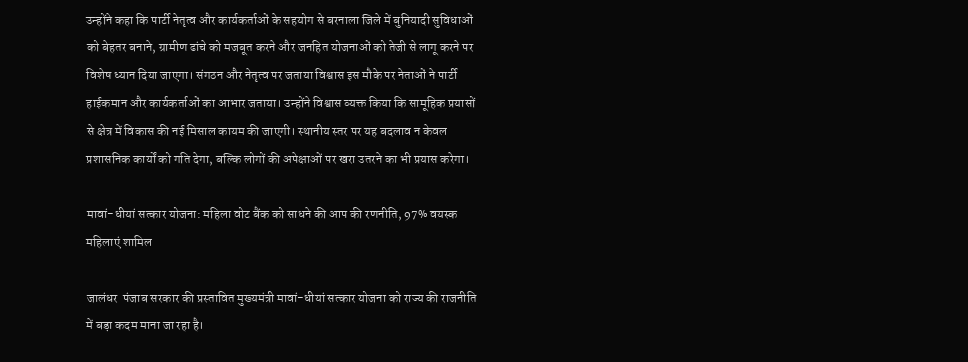उन्होंने कहा कि पार्टी नेतृत्व और कार्यकर्ताओं के सहयोग से बरनाला जिले में बुनियादी सुविधाओं को बेहतर बनाने, ग्रामीण ढांचे को मजबूत करने और जनहित योजनाओं को तेजी से लागू करने पर विशेष ध्यान दिया जाएगा। संगठन और नेतृत्व पर जताया विश्वास इस मौके पर नेताओं ने पार्टी हाईकमान और कार्यकर्ताओं का आभार जताया। उन्होंने विश्वास व्यक्त किया कि सामूहिक प्रयासों से क्षेत्र में विकास की नई मिसाल कायम की जाएगी। स्थानीय स्तर पर यह बदलाव न केवल प्रशासनिक कार्यों को गति देगा, बल्कि लोगों की अपेक्षाओं पर खरा उतरने का भी प्रयास करेगा।

मावां-धीयां सत्कार योजना: महिला वोट बैंक को साधने की आप की रणनीति, 97% वयस्क महिलाएं शामिल

जालंधर  पंजाब सरकार की प्रस्तावित मुख्यमंत्री मावां-धीयां सत्कार योजना को राज्य की राजनीति में बड़ा कदम माना जा रहा है।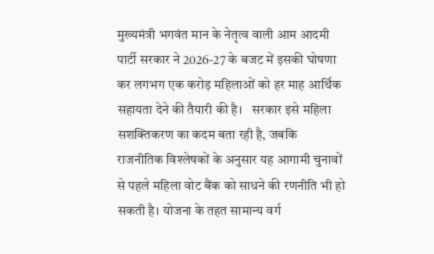मुख्यमंत्री भगवंत मान के नेतृत्व वाली आम आदमी पार्टी सरकार ने 2026-27 के बजट में इसकी घोषणा कर लगभग एक करोड़ महिलाओं को हर माह आर्थिक सहायता देने की तैयारी की है।   सरकार इसे महिला सशक्तिकरण का कदम बता रही है, जबकि राजनीतिक विश्लेषकों के अनुसार यह आगामी चुनावों से पहले महिला वोट बैंक को साधने की रणनीति भी हो सकती है। योजना के तहत सामान्य वर्ग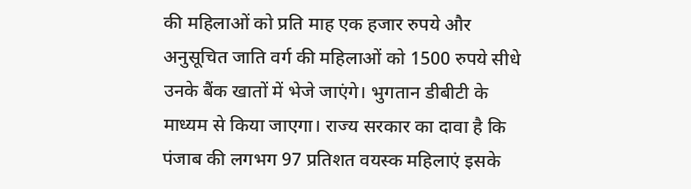की महिलाओं को प्रति माह एक हजार रुपये और अनुसूचित जाति वर्ग की महिलाओं को 1500 रुपये सीधे उनके बैंक खातों में भेजे जाएंगे। भुगतान डीबीटी के माध्यम से किया जाएगा। राज्य सरकार का दावा है कि पंजाब की लगभग 97 प्रतिशत वयस्क महिलाएं इसके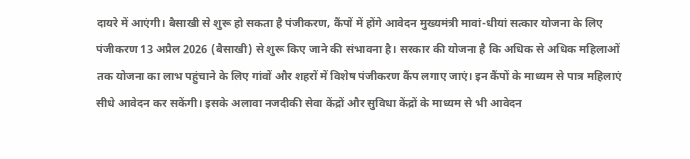दायरे में आएंगी। बैसाखी से शुरू हो सकता है पंजीकरण, कैंपों में होंगे आवेदन मुख्यमंत्री मावां-धीयां सत्कार योजना के लिए पंजीकरण 13 अप्रैल 2026 (बैसाखी) से शुरू किए जाने की संभावना है। सरकार की योजना है कि अधिक से अधिक महिलाओं तक योजना का लाभ पहुंचाने के लिए गांवों और शहरों में विशेष पंजीकरण कैंप लगाए जाएं। इन कैंपों के माध्यम से पात्र महिलाएं सीधे आवेदन कर सकेंगी। इसके अलावा नजदीकी सेवा केंद्रों और सुविधा केंद्रों के माध्यम से भी आवेदन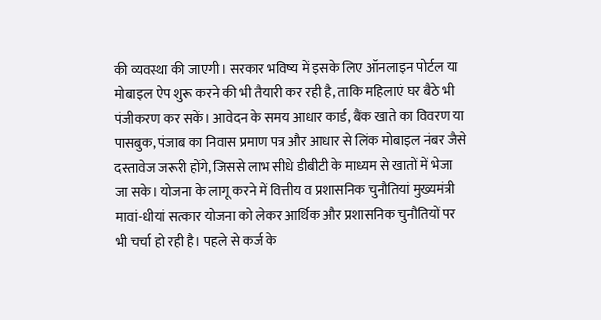की व्यवस्था की जाएगी। सरकार भविष्य में इसके लिए ऑनलाइन पोर्टल या मोबाइल ऐप शुरू करने की भी तैयारी कर रही है, ताकि महिलाएं घर बैठे भी पंजीकरण कर सकें। आवेदन के समय आधार कार्ड, बैंक खाते का विवरण या पासबुक, पंजाब का निवास प्रमाण पत्र और आधार से लिंक मोबाइल नंबर जैसे दस्तावेज जरूरी होंगे, जिससे लाभ सीधे डीबीटी के माध्यम से खातों में भेजा जा सके। योजना के लागू करने में वित्तीय व प्रशासनिक चुनौतियां मुख्यमंत्री मावां-धीयां सत्कार योजना को लेकर आर्थिक और प्रशासनिक चुनौतियों पर भी चर्चा हो रही है। पहले से कर्ज के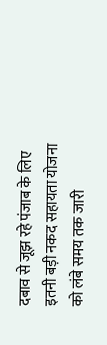दबाव से जूझ रहे पंजाब के लिए इतनी बड़ी नकद सहायता योजना को लंबे समय तक जारी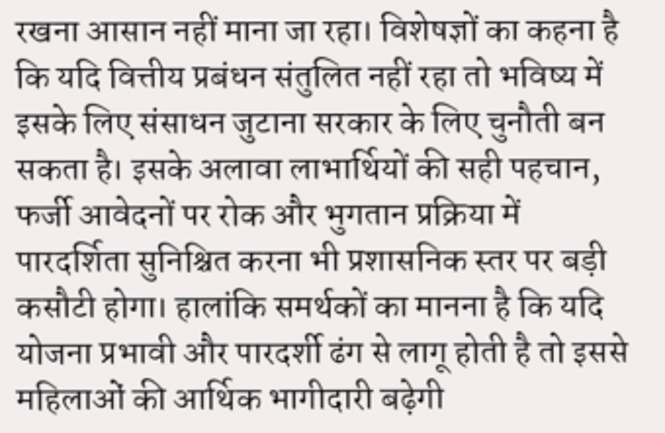रखना आसान नहीं माना जा रहा। विशेषज्ञों का कहना है कि यदि वित्तीय प्रबंधन संतुलित नहीं रहा तो भविष्य में इसके लिए संसाधन जुटाना सरकार के लिए चुनौती बन सकता है। इसके अलावा लाभार्थियों की सही पहचान, फर्जी आवेदनों पर रोक और भुगतान प्रक्रिया में पारदर्शिता सुनिश्चित करना भी प्रशासनिक स्तर पर बड़ी कसौटी होगा। हालांकि समर्थकों का मानना है कि यदि योजना प्रभावी और पारदर्शी ढंग से लागू होती है तो इससे महिलाओं की आर्थिक भागीदारी बढ़ेगी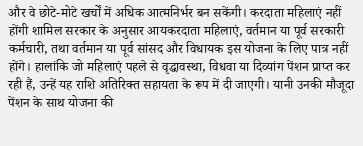और वे छोटे-मोटे खर्चों में अधिक आत्मनिर्भर बन सकेंगी। करदाता महिलाएं नहीं होंगी शामिल सरकार के अनुसार आयकरदाता महिलाएं, वर्तमान या पूर्व सरकारी कर्मचारी, तथा वर्तमान या पूर्व सांसद और विधायक इस योजना के लिए पात्र नहीं होंगे। हालांकि जो महिलाएं पहले से वृद्धावस्था, विधवा या दिव्यांग पेंशन प्राप्त कर रही हैं, उन्हें यह राशि अतिरिक्त सहायता के रूप में दी जाएगी। यानी उनकी मौजूदा पेंशन के साथ योजना की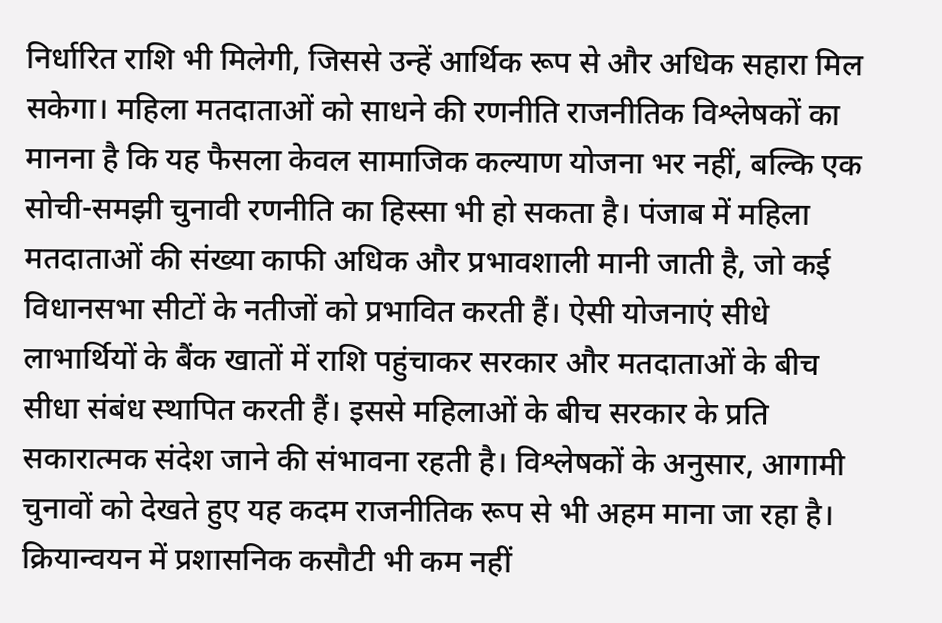निर्धारित राशि भी मिलेगी, जिससे उन्हें आर्थिक रूप से और अधिक सहारा मिल सकेगा। महिला मतदाताओं को साधने की रणनीति राजनीतिक विश्लेषकों का मानना है कि यह फैसला केवल सामाजिक कल्याण योजना भर नहीं, बल्कि एक सोची-समझी चुनावी रणनीति का हिस्सा भी हो सकता है। पंजाब में महिला मतदाताओं की संख्या काफी अधिक और प्रभावशाली मानी जाती है, जो कई विधानसभा सीटों के नतीजों को प्रभावित करती हैं। ऐसी योजनाएं सीधे लाभार्थियों के बैंक खातों में राशि पहुंचाकर सरकार और मतदाताओं के बीच सीधा संबंध स्थापित करती हैं। इससे महिलाओं के बीच सरकार के प्रति सकारात्मक संदेश जाने की संभावना रहती है। विश्लेषकों के अनुसार, आगामी चुनावों को देखते हुए यह कदम राजनीतिक रूप से भी अहम माना जा रहा है। क्रियान्वयन में प्रशासनिक कसौटी भी कम नहीं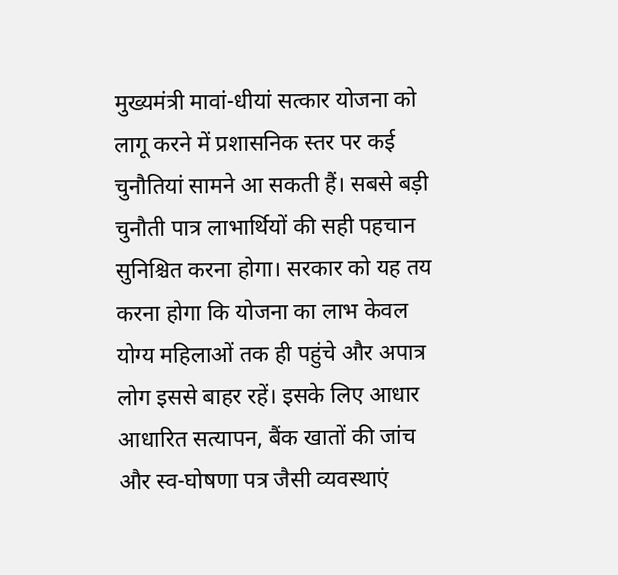मुख्यमंत्री मावां-धीयां सत्कार योजना को लागू करने में प्रशासनिक स्तर पर कई चुनौतियां सामने आ सकती हैं। सबसे बड़ी चुनौती पात्र लाभार्थियों की सही पहचान सुनिश्चित करना होगा। सरकार को यह तय करना होगा कि योजना का लाभ केवल योग्य महिलाओं तक ही पहुंचे और अपात्र लोग इससे बाहर रहें। इसके लिए आधार आधारित सत्यापन, बैंक खातों की जांच और स्व-घोषणा पत्र जैसी व्यवस्थाएं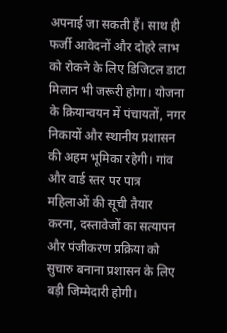अपनाई जा सकती हैं। साथ ही फर्जी आवेदनों और दोहरे लाभ को रोकने के लिए डिजिटल डाटा मिलान भी जरूरी होगा। योजना के क्रियान्वयन में पंचायतों, नगर निकायों और स्थानीय प्रशासन की अहम भूमिका रहेगी। गांव और वार्ड स्तर पर पात्र महिलाओं की सूची तैयार करना, दस्तावेजों का सत्यापन और पंजीकरण प्रक्रिया को सुचारु बनाना प्रशासन के लिए बड़ी जिम्मेदारी होगी।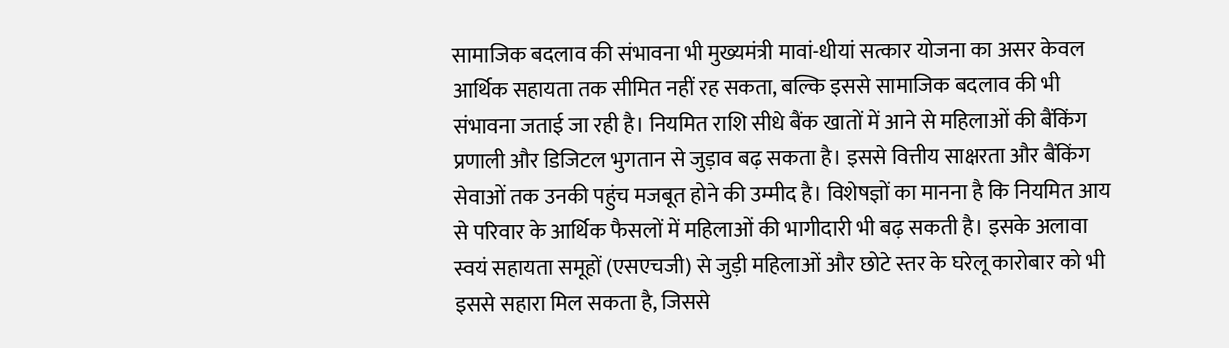सामाजिक बदलाव की संभावना भी मुख्यमंत्री मावां-धीयां सत्कार योजना का असर केवल आर्थिक सहायता तक सीमित नहीं रह सकता, बल्कि इससे सामाजिक बदलाव की भी संभावना जताई जा रही है। नियमित राशि सीधे बैंक खातों में आने से महिलाओं की बैंकिंग प्रणाली और डिजिटल भुगतान से जुड़ाव बढ़ सकता है। इससे वित्तीय साक्षरता और बैंकिंग सेवाओं तक उनकी पहुंच मजबूत होने की उम्मीद है। विशेषज्ञों का मानना है कि नियमित आय से परिवार के आर्थिक फैसलों में महिलाओं की भागीदारी भी बढ़ सकती है। इसके अलावा स्वयं सहायता समूहों (एसएचजी) से जुड़ी महिलाओं और छोटे स्तर के घरेलू कारोबार को भी इससे सहारा मिल सकता है, जिससे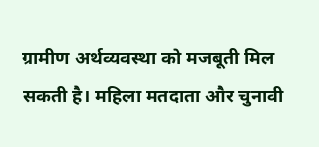ग्रामीण अर्थव्यवस्था को मजबूती मिल सकती है। महिला मतदाता और चुनावी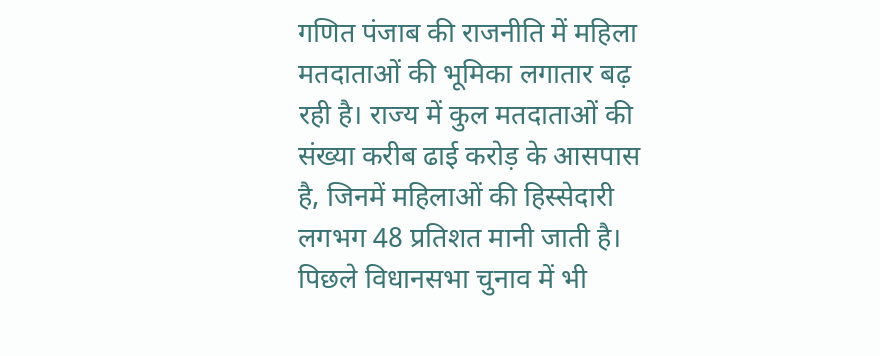गणित पंजाब की राजनीति में महिला मतदाताओं की भूमिका लगातार बढ़ रही है। राज्य में कुल मतदाताओं की संख्या करीब ढाई करोड़ के आसपास है, जिनमें महिलाओं की हिस्सेदारी लगभग 48 प्रतिशत मानी जाती है। पिछले विधानसभा चुनाव में भी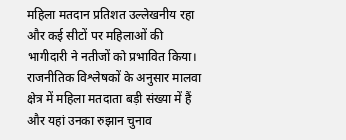महिला मतदान प्रतिशत उल्लेखनीय रहा और कई सीटों पर महिलाओं की भागीदारी ने नतीजों को प्रभावित किया। राजनीतिक विश्लेषकों के अनुसार मालवा क्षेत्र में महिला मतदाता बड़ी संख्या में हैं और यहां उनका रुझान चुनाव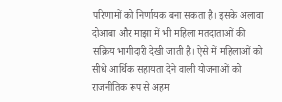परिणामों को निर्णायक बना सकता है। इसके अलावा दोआबा और माझा में भी महिला मतदाताओं की सक्रिय भागीदारी देखी जाती है। ऐसे में महिलाओं को सीधे आर्थिक सहायता देने वाली योजनाओं को राजनीतिक रूप से अहम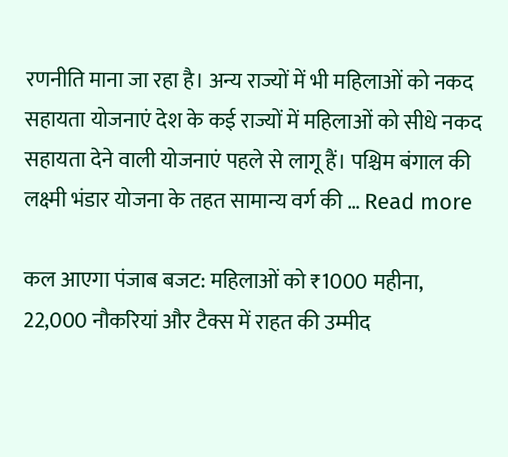रणनीति माना जा रहा है। अन्य राज्यों में भी महिलाओं को नकद सहायता योजनाएं देश के कई राज्यों में महिलाओं को सीधे नकद सहायता देने वाली योजनाएं पहले से लागू हैं। पश्चिम बंगाल की लक्ष्मी भंडार योजना के तहत सामान्य वर्ग की … Read more

कल आएगा पंजाब बजट: महिलाओं को ₹1000 महीना, 22,000 नौकरियां और टैक्स में राहत की उम्मीद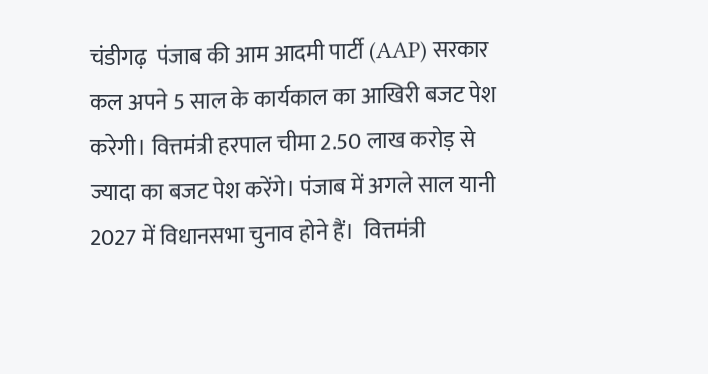चंडीगढ़  पंजाब की आम आदमी पार्टी (AAP) सरकार कल अपने 5 साल के कार्यकाल का आखिरी बजट पेश करेगी। वित्तमंत्री हरपाल चीमा 2.50 लाख करोड़ से ज्यादा का बजट पेश करेंगे। पंजाब में अगले साल यानी 2027 में विधानसभा चुनाव होने हैं।  वित्तमंत्री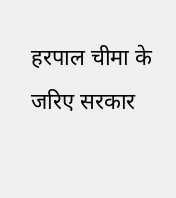हरपाल चीमा के जरिए सरकार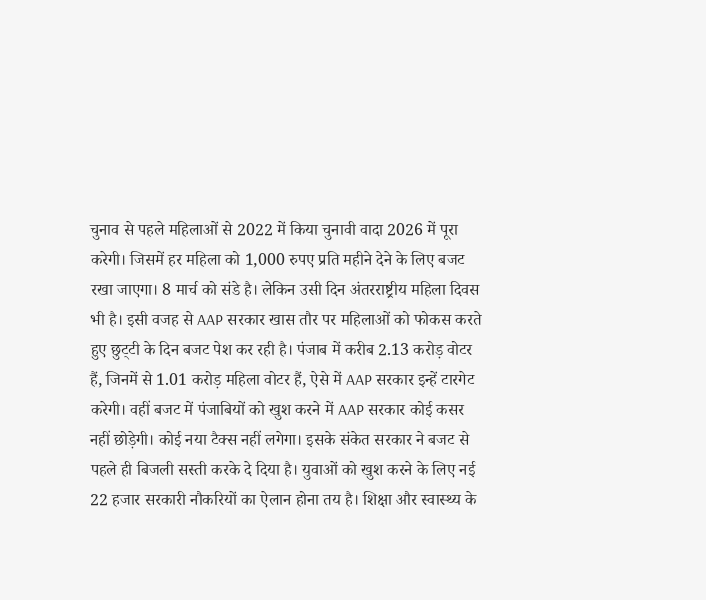चुनाव से पहले महिलाओं से 2022 में किया चुनावी वादा 2026 में पूरा करेगी। जिसमें हर महिला को 1,000 रुपए प्रति महीने देने के लिए बजट रखा जाएगा। 8 मार्च को संडे है। लेकिन उसी दिन अंतरराष्ट्रीय महिला दिवस भी है। इसी वजह से AAP सरकार खास तौर पर महिलाओं को फोकस करते हुए छुट्‌टी के दिन बजट पेश कर रही है। पंजाब में करीब 2.13 करोड़ वोटर हैं, जिनमें से 1.01 करोड़ महिला वोटर हैं, ऐसे में AAP सरकार इन्हें टारगेट करेगी। वहीं बजट में पंजाबियों को खुश करने में AAP सरकार कोई कसर नहीं छोड़ेगी। कोई नया टैक्स नहीं लगेगा। इसके संकेत सरकार ने बजट से पहले ही बिजली सस्ती करके दे दिया है। युवाओं को खुश करने के लिए नई 22 हजार सरकारी नौकरियों का ऐलान होना तय है। शिक्षा और स्वास्थ्य के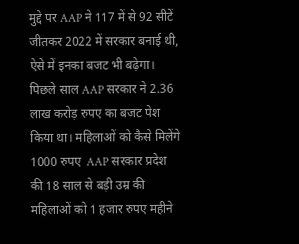मुद्दे पर AAP ने 117 में से 92 सीटें जीतकर 2022 में सरकार बनाई थी, ऐसे में इनका बजट भी बढ़ेगा। पिछले साल AAP सरकार ने 2.36 लाख करोड़ रुपए का बजट पेश किया था। महिलाओं को कैसे मिलेंगे 1000 रुपए  AAP सरकार प्रदेश की 18 साल से बड़ी उम्र की महिलाओं को 1 हजार रुपए महीने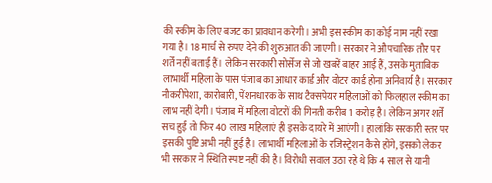की स्कीम के लिए बजट का प्रावधान करेगी। अभी इस स्कीम का कोई नाम नहीं रखा गया है। 18 मार्च से रुपए देने की शुरुआत की जाएगी। सरकार ने औपचारिक तौर पर शर्तें नहीं बताईं हैं। लेकिन सरकारी सोर्सेज से जो खबरें बाहर आई हैं, उसके मुताबिक लाभार्थी महिला के पास पंजाब का आधार कार्ड और वोटर कार्ड होना अनिवार्य है। सरकार नौकरीपेशा, कारोबारी, पेंशनधारक के साथ टैक्सपेयर महिलाओं को फिलहाल स्कीम का लाभ नहीं देगी। पंजाब में महिला वोटरों की गिनती करीब 1 करोड़ है। लेकिन अगर शर्तें सच हुईं तो फिर 40 लाख महिलाएं ही इसके दायरे में आएंगी। हालांकि सरकारी स्तर पर इसकी पुष्टि अभी नहीं हुई है। लाभार्थी महिलाओं के रजिस्ट्रेशन कैसे होंगे, इसको लेकर भी सरकार ने स्थिति स्पष्ट नहीं की है। विरोधी सवाल उठा रहे थे कि 4 साल से यानी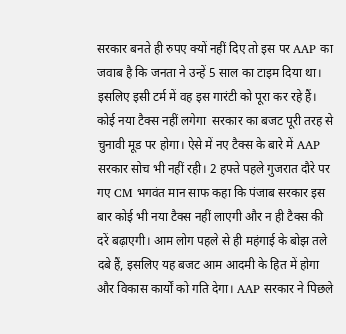सरकार बनते ही रुपए क्यों नहीं दिए तो इस पर AAP का जवाब है कि जनता ने उन्हें 5 साल का टाइम दिया था। इसलिए इसी टर्म में वह इस गारंटी को पूरा कर रहे हैं। कोई नया टैक्स नहीं लगेगा  सरकार का बजट पूरी तरह से चुनावी मूड पर होगा। ऐसे में नए टैक्स के बारे में AAP सरकार सोच भी नहीं रही। 2 हफ्ते पहले गुजरात दौरे पर गए CM भगवंत मान साफ कहा कि पंजाब सरकार इस बार कोई भी नया टैक्स नहीं लाएगी और न ही टैक्स की दरें बढ़ाएगी। आम लोग पहले से ही महंगाई के बोझ तले दबे हैं, इसलिए यह बजट आम आदमी के हित में होगा और विकास कार्यों को गति देगा। AAP सरकार ने पिछले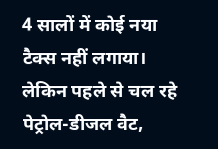4 सालों में कोई नया टैक्स नहीं लगाया। लेकिन पहले से चल रहे पेट्रोल-डीजल वैट,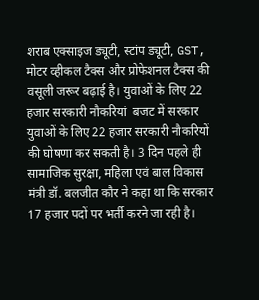शराब एक्साइज ड्यूटी, स्टांप ड्यूटी, GST, मोटर व्हीकल टैक्स और प्रोफेशनल टैक्स की वसूली जरूर बढ़ाई है। युवाओं के लिए 22 हजार सरकारी नौकरियां  बजट में सरकार युवाओं के लिए 22 हजार सरकारी नौकरियों की घोषणा कर सकती है। 3 दिन पहले ही सामाजिक सुरक्षा, महिला एवं बाल विकास मंत्री डॉ. बलजीत कौर ने कहा था कि सरकार 17 हजार पदों पर भर्ती करने जा रही है।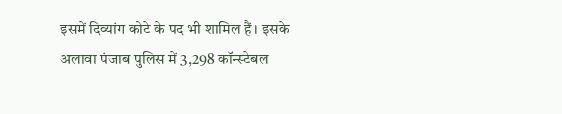इसमें दिव्यांग कोटे के पद भी शामिल हैं। इसके अलावा पंजाब पुलिस में 3,298 कॉन्स्टेबल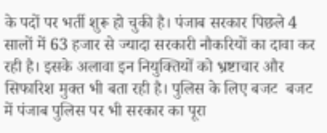के पदों पर भर्ती शुरू हो चुकी है। पंजाब सरकार पिछले 4 सालों में 63 हजार से ज्यादा सरकारी नौकरियों का दावा कर रही है। इसके अलावा इन नियुक्तियों को भ्रष्टाचार और सिफारिश मुक्त भी बता रही है। पुलिस के लिए बजट  बजट में पंजाब पुलिस पर भी सरकार का पूरा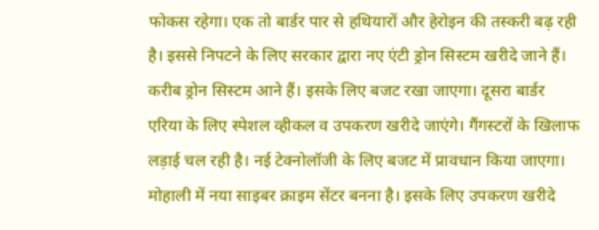फोकस रहेगा। एक तो बार्डर पार से हथियारों और हेरोइन की तस्करी बढ़ रही है। इससे निपटने के लिए सरकार द्वारा नए एंटी ड्रोन सिस्टम खरीदे जाने हैं। करीब ड्रोन सिस्टम आने हैं। इसके लिए बजट रखा जाएगा। दूसरा बार्डर एरिया के लिए स्पेशल व्हीकल व उपकरण खरीदे जाएंगे। गैंगस्टरों के खिलाफ लड़ाई चल रही है। नई टेक्नोलॉजी के लिए बजट में प्रावधान किया जाएगा। मोहाली में नया साइबर क्राइम सेंटर बनना है। इसके लिए उपकरण खरीदे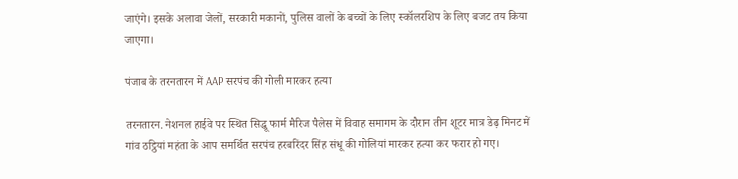जाएंगे। इसके अलावा जेलों, सरकारी मकानों, पुलिस वालों के बच्चों के लिए स्कॉलरशिप के लिए बजट तय किया जाएगा।

पंजाब के तरनतारन में AAP सरपंच की गोली मारकर हत्या

तरनतारन. नेशनल हाईवे पर स्थित सिद्धू फार्म मैरिज पैलेस में विवाह समागम के दौरान तीन शूटर मात्र डेढ़ मिनट में गांव ठट्ठियां महंता के आप समर्थित सरपंच हरबरिंदर सिंह संधू की गोलियां मारकर हत्या कर फरार हो गए।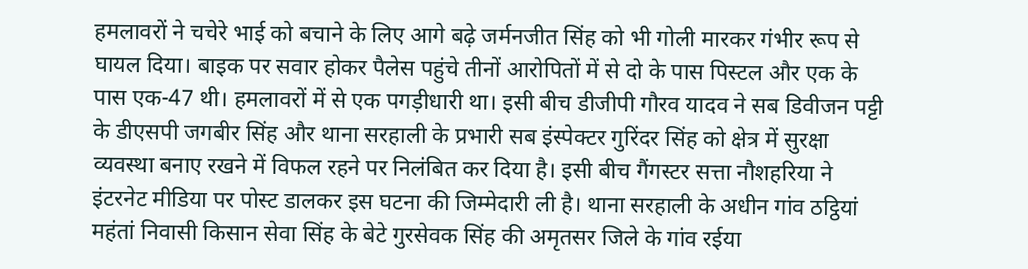हमलावरों ने चचेरे भाई को बचाने के लिए आगे बढ़े जर्मनजीत सिंह को भी गोली मारकर गंभीर रूप से घायल दिया। बाइक पर सवार होकर पैलेस पहुंचे तीनों आरोपितों में से दो के पास पिस्टल और एक के पास एक-47 थी। हमलावरों में से एक पगड़ीधारी था। इसी बीच डीजीपी गौरव यादव ने सब डिवीजन पट्टी के डीएसपी जगबीर सिंह और थाना सरहाली के प्रभारी सब इंस्पेक्टर गुरिंदर सिंह को क्षेत्र में सुरक्षा व्यवस्था बनाए रखने में विफल रहने पर निलंबित कर दिया है। इसी बीच गैंगस्टर सत्ता नौशहरिया ने इंटरनेट मीडिया पर पोस्ट डालकर इस घटना की जिम्मेदारी ली है। थाना सरहाली के अधीन गांव ठट्ठियां महंतां निवासी किसान सेवा सिंह के बेटे गुरसेवक सिंह की अमृतसर जिले के गांव रईया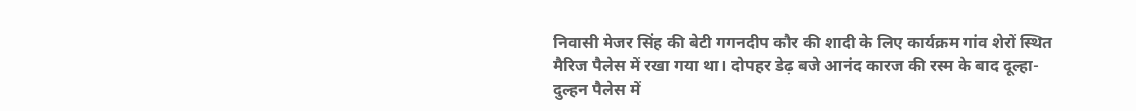निवासी मेजर सिंह की बेटी गगनदीप कौर की शादी के लिए कार्यक्रम गांव शेरों स्थित मैरिज पैलेस में रखा गया था। दोपहर डेढ़ बजे आनंद कारज की रस्म के बाद दूल्हा-दुल्हन पैलेस में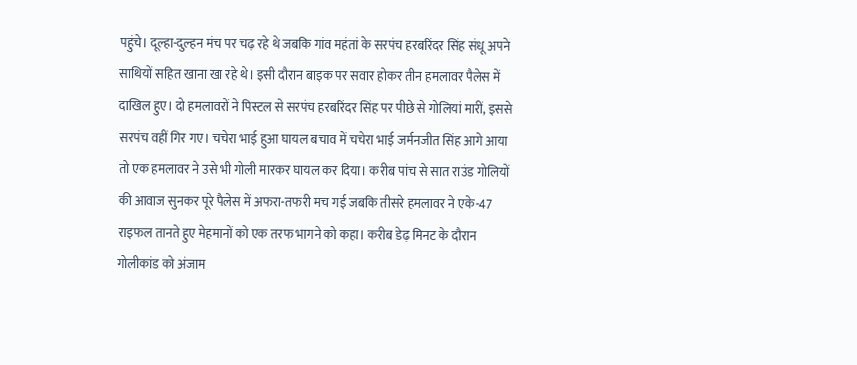पहुंचे। दूल्हा-दुल्हन मंच पर चढ़ रहे थे जबकि गांव महंतां के सरपंच हरबरिंदर सिंह संधू अपने साथियों सहित खाना खा रहे थे। इसी दौरान बाइक पर सवार होकर तीन हमलावर पैलेस में दाखिल हुए। दो हमलावरों ने पिस्टल से सरपंच हरबरिंदर सिंह पर पीछे से गोलियां मारीं, इससे सरपंच वहीं गिर गए। चचेरा भाई हुआ घायल बचाव में चचेरा भाई जर्मनजीत सिंह आगे आया तो एक हमलावर ने उसे भी गोली मारकर घायल कर दिया। करीब पांच से सात राउंड गोलियों की आवाज सुनकर पूरे पैलेस में अफरा-तफरी मच गई जबकि तीसरे हमलावर ने एके-47 राइफल तानते हुए मेहमानों को एक तरफ भागने को कहा। करीब डेढ़ मिनट के दौरान गोलीकांड को अंजाम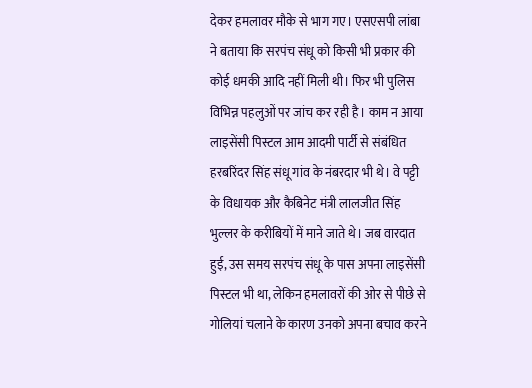देकर हमलावर मौके से भाग गए। एसएसपी लांबा ने बताया कि सरपंच संधू को किसी भी प्रकार की कोई धमकी आदि नहीं मिली थी। फिर भी पुलिस विभिन्न पहलुओं पर जांच कर रही है। काम न आया लाइसेंसी पिस्टल आम आदमी पार्टी से संबंधित हरबरिंदर सिंह संधू गांव के नंबरदार भी थे। वे पट्टी के विधायक और कैबिनेट मंत्री लालजीत सिंह भुल्लर के करीबियों में माने जाते थे। जब वारदात हुई, उस समय सरपंच संधू के पास अपना लाइसेंसी पिस्टल भी था, लेकिन हमलावरों की ओर से पीछे से गोलियां चलाने के कारण उनको अपना बचाव करने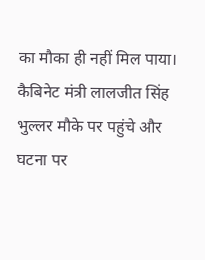का मौका ही नहीं मिल पाया। कैबिनेट मंत्री लालजीत सिंह भुल्लर मौके पर पहुंचे और घटना पर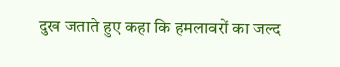दुख जताते हुए कहा कि हमलावरों का जल्द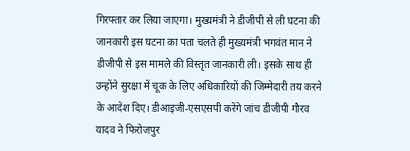गिरफ्तार कर लिया जाएगा। मुख्यमंत्री ने डीजीपी से ली घटना की जानकारी इस घटना का पता चलते ही मुख्यमंत्री भगवंत मान ने डीजीपी से इस मामले की विस्तृत जानकारी ली। इसके साथ ही उन्होंने सुरक्षा में चूक के लिए अधिकारियों की जिम्मेदारी तय करने के आदेश दिए। डीआइजी-एसएसपी करेंगे जांच डीजीपी गौरव यादव ने फिरोजपुर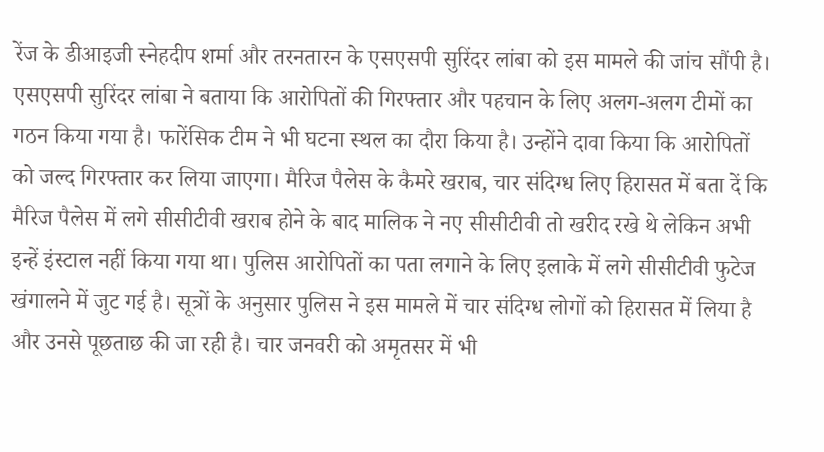रेंज के डीआइजी स्नेहदीप शर्मा और तरनतारन के एसएसपी सुरिंदर लांबा को इस मामले की जांच सौंपी है। एसएसपी सुरिंदर लांबा ने बताया कि आरोपितों की गिरफ्तार और पहचान के लिए अलग-अलग टीमों का गठन किया गया है। फारेंसिक टीम ने भी घटना स्थल का दौरा किया है। उन्होंने दावा किया कि आरोपितों को जल्द गिरफ्तार कर लिया जाएगा। मैरिज पैलेस के कैमरे खराब, चार संदिग्ध लिए हिरासत में बता दें कि मैरिज पैलेस में लगे सीसीटीवी खराब होने के बाद मालिक ने नए सीसीटीवी तो खरीद रखे थे लेकिन अभी इन्हें इंस्टाल नहीं किया गया था। पुलिस आरोपितों का पता लगाने के लिए इलाके में लगे सीसीटीवी फुटेज खंगालने में जुट गई है। सूत्रों के अनुसार पुलिस ने इस मामले में चार संदिग्ध लोगों को हिरासत में लिया है और उनसे पूछताछ की जा रही है। चार जनवरी को अमृतसर में भी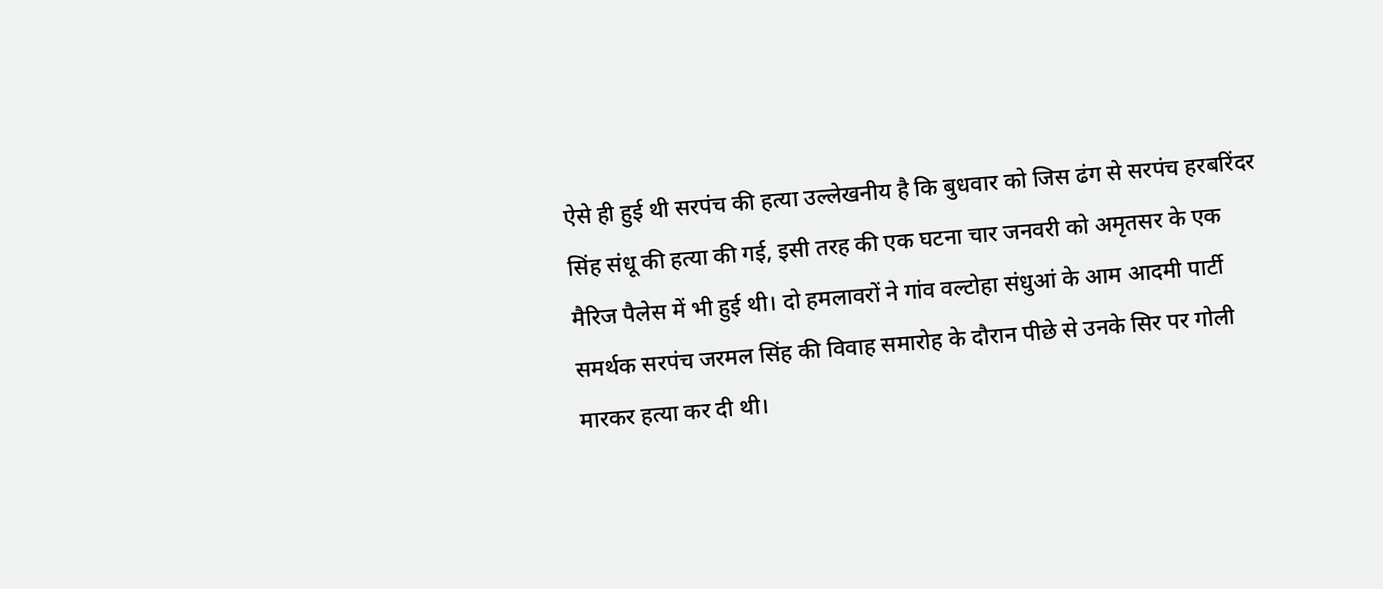ऐसे ही हुई थी सरपंच की हत्या उल्लेखनीय है कि बुधवार को जिस ढंग से सरपंच हरबरिंदर सिंह संधू की हत्या की गई, इसी तरह की एक घटना चार जनवरी को अमृतसर के एक मैरिज पैलेस में भी हुई थी। दो हमलावरों ने गांव वल्टोहा संधुआं के आम आदमी पार्टी समर्थक सरपंच जरमल सिंह की विवाह समारोह के दौरान पीछे से उनके सिर पर गोली मारकर हत्या कर दी थी।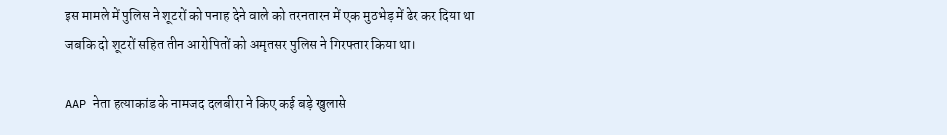इस मामले में पुलिस ने शूटरों को पनाह देने वाले को तरनतारन में एक मुठभेड़ में ढेर कर दिया था जबकि दो शूटरों सहित तीन आरोपितों को अमृतसर पुलिस ने गिरफ्तार किया था।

AAP नेता हत्याकांड के नामजद दलबीरा ने किए कई बड़े खुलासे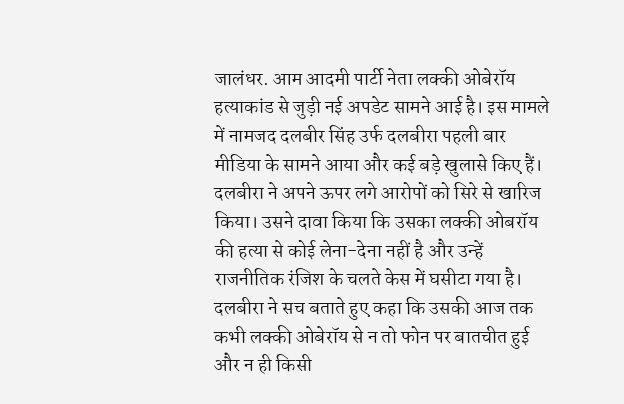जालंधर. आम आदमी पार्टी नेता लक्की ओबेरॉय हत्याकांड से जुड़ी नई अपडेट सामने आई है। इस मामले में नामजद दलबीर सिंह उर्फ दलबीरा पहली बार मीडिया के सामने आया और कई बड़े खुलासे किए हैं। दलबीरा ने अपने ऊपर लगे आरोपों को सिरे से खारिज किया। उसने दावा किया कि उसका लक्की ओबरॉय की हत्या से कोई लेना-देना नहीं है और उन्हें राजनीतिक रंजिश के चलते केस में घसीटा गया है। दलबीरा ने सच बताते हुए कहा कि उसकी आज तक कभी लक्की ओबेरॉय से न तो फोन पर बातचीत हुई और न ही किसी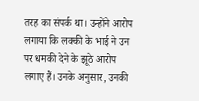तरह का संपर्क था। उन्होंने आरोप लगाया कि लक्की के भाई ने उन पर धमकी देने के झूठे आरोप लगाए हैं। उनके अनुसार, उनकी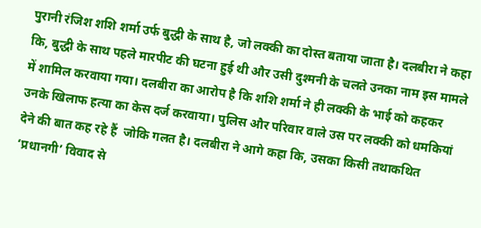पुरानी रंजिश शशि शर्मा उर्फ बुद्धी के साथ है, जो लक्की का दोस्त बताया जाता है। दलबीरा ने कहा कि, बुद्धी के साथ पहले मारपीट की घटना हुई थी और उसी दुश्मनी के चलते उनका नाम इस मामले में शामिल करवाया गया। दलबीरा का आरोप है कि शशि शर्मा ने ही लक्की के भाई को कहकर उनके खिलाफ हत्या का केस दर्ज करवाया। पुलिस और परिवार वाले उस पर लक्की को धमकियां देने की बात कह रहे हैं  जोकि गलत है। दलबीरा ने आगे कहा कि, उसका किसी तथाकथित ‘प्रधानगी’ विवाद से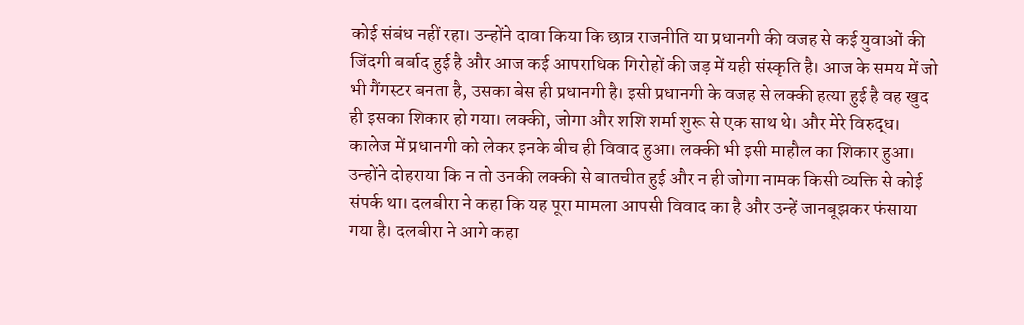कोई संबंध नहीं रहा। उन्होंने दावा किया कि छात्र राजनीति या प्रधानगी की वजह से कई युवाओं की जिंदगी बर्बाद हुई है और आज कई आपराधिक गिरोहों की जड़ में यही संस्कृति है। आज के समय में जो भी गैंगस्टर बनता है, उसका बेस ही प्रधानगी है। इसी प्रधानगी के वजह से लक्की हत्या हुई है वह खुद ही इसका शिकार हो गया। लक्की, जोगा और शशि शर्मा शुरू से एक साथ थे। और मेरे विरुद्ध। कालेज में प्रधानगी को लेकर इनके बीच ही विवाद हुआ। लक्की भी इसी माहौल का शिकार हुआ। उन्होंने दोहराया कि न तो उनकी लक्की से बातचीत हुई और न ही जोगा नामक किसी व्यक्ति से कोई संपर्क था। दलबीरा ने कहा कि यह पूरा मामला आपसी विवाद का है और उन्हें जानबूझकर फंसाया गया है। दलबीरा ने आगे कहा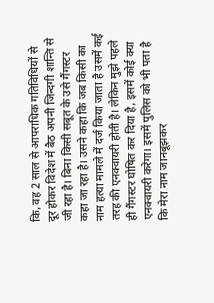कि, वह 2 साल से आपराधिक गतिविधियों से दूर होकर विदेश में बैठ अपनी जिन्दगी शान्ति से जी रहा है। बिना किसी सबूत के उसे गैंगस्टर कहा जा रहा है। उसने कहा कि जब किसी का नाम हत्या मामले में दर्ज किया जाता है उसमें कई तरह की एनक्वायरी होती है। लेकिन मुझे पहले ही गैंगस्टर घोषित कर दिया है, इसमें कोई क्या एनक्वायरी करेगा। इसमें पुलिस को भी पता है कि मेरा नाम जानबूझकर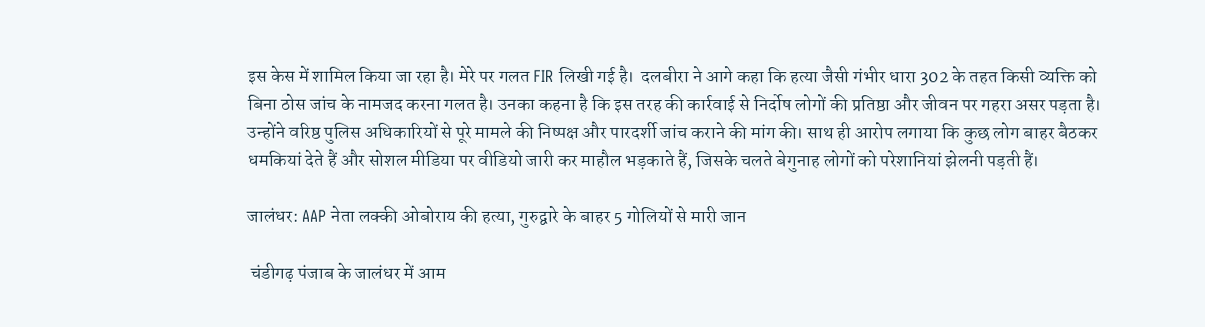इस केस में शामिल किया जा रहा है। मेरे पर गलत FIR लिखी गई है।  दलबीरा ने आगे कहा कि हत्या जैसी गंभीर धारा 302 के तहत किसी व्यक्ति को बिना ठोस जांच के नामजद करना गलत है। उनका कहना है कि इस तरह की कार्रवाई से निर्दोष लोगों की प्रतिष्ठा और जीवन पर गहरा असर पड़ता है। उन्होंने वरिष्ठ पुलिस अधिकारियों से पूरे मामले की निष्पक्ष और पारदर्शी जांच कराने की मांग की। साथ ही आरोप लगाया कि कुछ लोग बाहर बैठकर धमकियां देते हैं और सोशल मीडिया पर वीडियो जारी कर माहौल भड़काते हैं, जिसके चलते बेगुनाह लोगों को परेशानियां झेलनी पड़ती हैं।

जालंधर: AAP नेता लक्की ओबोराय की हत्या, गुरुद्वारे के बाहर 5 गोलियों से मारी जान

 चंडीगढ़ पंजाब के जालंधर में आम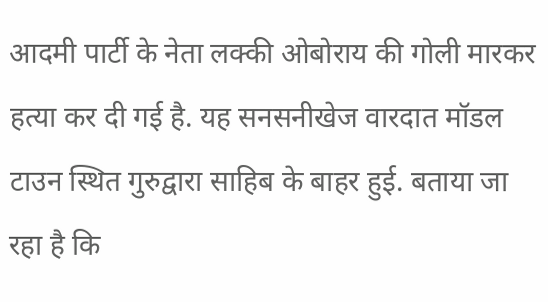आदमी पार्टी के नेता लक्की ओबोराय की गोली मारकर हत्या कर दी गई है. यह सनसनीखेज वारदात मॉडल टाउन स्थित गुरुद्वारा साहिब के बाहर हुई. बताया जा रहा है कि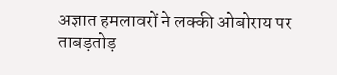अज्ञात हमलावरों ने लक्की ओबोराय पर ताबड़तोड़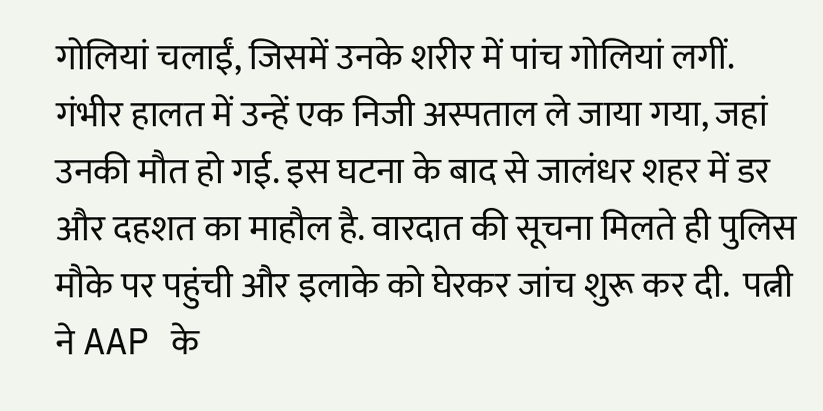गोलियां चलाईं, जिसमें उनके शरीर में पांच गोलियां लगीं.  गंभीर हालत में उन्हें एक निजी अस्पताल ले जाया गया, जहां उनकी मौत हो गई. इस घटना के बाद से जालंधर शहर में डर और दहशत का माहौल है. वारदात की सूचना मिलते ही पुलिस मौके पर पहुंची और इलाके को घेरकर जांच शुरू कर दी.  पत्नी ने AAP के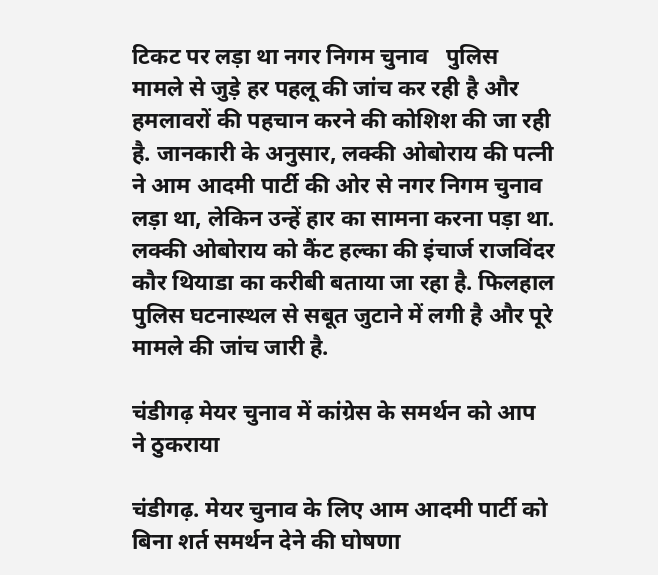टिकट पर लड़ा था नगर निगम चुनाव   पुलिस मामले से जुड़े हर पहलू की जांच कर रही है और हमलावरों की पहचान करने की कोशिश की जा रही है. जानकारी के अनुसार, लक्की ओबोराय की पत्नी ने आम आदमी पार्टी की ओर से नगर निगम चुनाव लड़ा था, लेकिन उन्हें हार का सामना करना पड़ा था.  लक्की ओबोराय को कैंट हल्का की इंचार्ज राजविंदर कौर थियाडा का करीबी बताया जा रहा है. फिलहाल पुलिस घटनास्थल से सबूत जुटाने में लगी है और पूरे मामले की जांच जारी है.

चंडीगढ़ मेयर चुनाव में कांग्रेस के समर्थन को आप ने ठुकराया

चंडीगढ़. मेयर चुनाव के लिए आम आदमी पार्टी को बिना शर्त समर्थन देने की घोषणा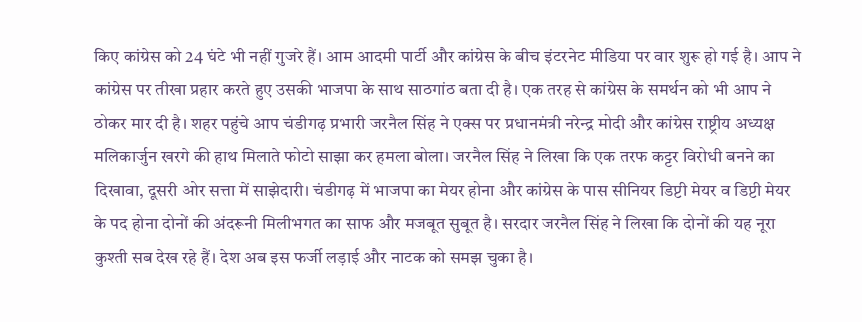किए कांग्रेस को 24 घंटे भी नहीं गुजरे हैं। आम आदमी पार्टी और कांग्रेस के बीच इंटरनेट मीडिया पर वार शुरू हो गई है। आप ने कांग्रेस पर तीखा प्रहार करते हुए उसकी भाजपा के साथ साठगांठ बता दी है। एक तरह से कांग्रेस के समर्थन को भी आप ने ठोकर मार दी है। शहर पहुंचे आप चंडीगढ़ प्रभारी जरनैल सिंह ने एक्स पर प्रधानमंत्री नरेन्द्र मोदी और कांग्रेस राष्ट्रीय अध्यक्ष मलिकार्जुन खरगे की हाथ मिलाते फोटो साझा कर हमला बोला। जरनैल सिंह ने लिखा कि एक तरफ कट्टर विरोधी बनने का दिखावा, दूसरी ओर सत्ता में साझेदारी। चंडीगढ़ में भाजपा का मेयर होना और कांग्रेस के पास सीनियर डिप्टी मेयर व डिप्टी मेयर के पद होना दोनों की अंदरूनी मिलीभगत का साफ और मजबूत सुबूत है। सरदार जरनैल सिंह ने लिखा कि दोनों की यह नूरा कुश्ती सब देख रहे हैं। देश अब इस फर्जी लड़ाई और नाटक को समझ चुका है।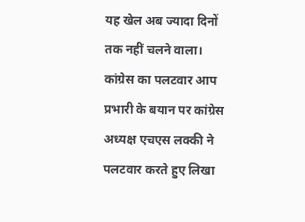यह खेल अब ज्यादा दिनों तक नहीं चलने वाला। कांग्रेस का पलटवार आप प्रभारी के बयान पर कांग्रेस अध्यक्ष एचएस लक्की ने पलटवार करते हुए लिखा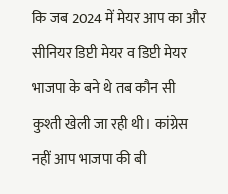कि जब 2024 में मेयर आप का और सीनियर डिप्टी मेयर व डिप्टी मेयर भाजपा के बने थे तब कौन सी कुश्ती खेली जा रही थी। कांग्रेस नहीं आप भाजपा की बी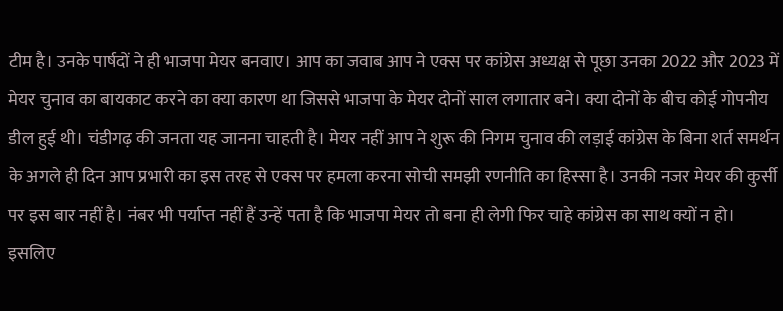टीम है। उनके पार्षदों ने ही भाजपा मेयर बनवाए। आप का जवाब आप ने एक्स पर कांग्रेस अध्यक्ष से पूछा उनका 2022 और 2023 में मेयर चुनाव का बायकाट करने का क्या कारण था जिससे भाजपा के मेयर दोनों साल लगातार बने। क्या दोनों के बीच कोई गोपनीय डील हुई थी। चंडीगढ़ की जनता यह जानना चाहती है। मेयर नहीं आप ने शुरू की निगम चुनाव की लड़ाई कांग्रेस के बिना शर्त समर्थन के अगले ही दिन आप प्रभारी का इस तरह से एक्स पर हमला करना सोची समझी रणनीति का हिस्सा है। उनकी नजर मेयर की कुर्सी पर इस बार नहीं है। नंबर भी पर्याप्त नहीं हैं उन्हें पता है कि भाजपा मेयर तो बना ही लेगी फिर चाहे कांग्रेस का साथ क्यों न हो। इसलिए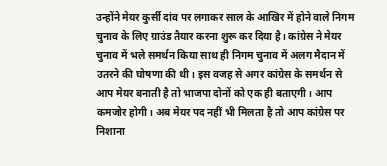उन्होंने मेयर कुर्सी दांव पर लगाकर साल के आखिर में होने वाले निगम चुनाव के लिए ग्राउंड तैयार करना शुरू कर दिया है। कांग्रेस ने मेयर चुनाव में भले समर्थन किया साथ ही निगम चुनाव में अलग मैदान में उतरने की घोषणा की थी। इस वजह से अगर कांग्रेस के समर्थन से आप मेयर बनाती है तो भाजपा दोनों को एक ही बताएगी। आप कमजोर होगी। अब मेयर पद नहीं भी मिलता है तो आप कांग्रेस पर निशाना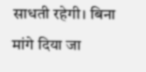साधती रहेगी। बिना मांगे दिया जा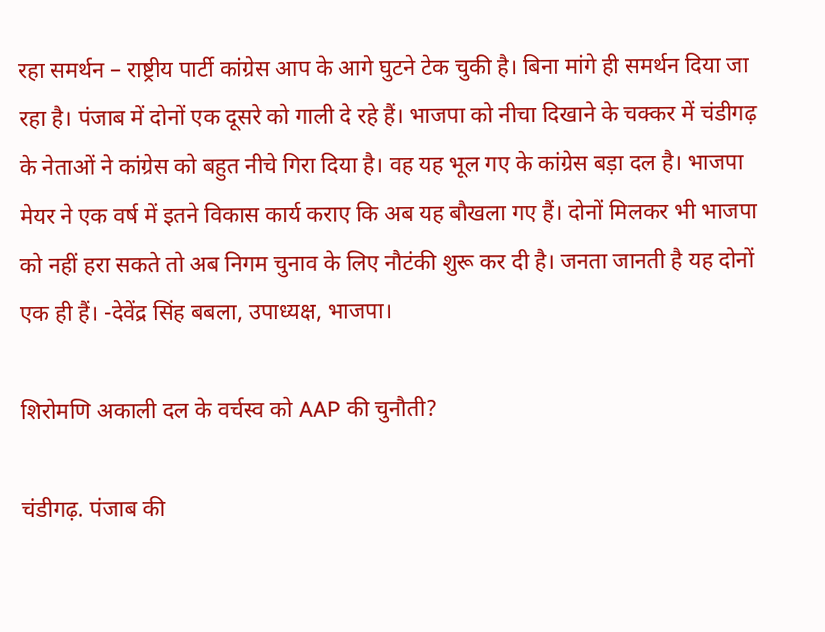रहा समर्थन – राष्ट्रीय पार्टी कांग्रेस आप के आगे घुटने टेक चुकी है। बिना मांगे ही समर्थन दिया जा रहा है। पंजाब में दोनों एक दूसरे को गाली दे रहे हैं। भाजपा को नीचा दिखाने के चक्कर में चंडीगढ़ के नेताओं ने कांग्रेस को बहुत नीचे गिरा दिया है। वह यह भूल गए के कांग्रेस बड़ा दल है। भाजपा मेयर ने एक वर्ष में इतने विकास कार्य कराए कि अब यह बौखला गए हैं। दोनों मिलकर भी भाजपा को नहीं हरा सकते तो अब निगम चुनाव के लिए नौटंकी शुरू कर दी है। जनता जानती है यह दोनों एक ही हैं। -देवेंद्र सिंह बबला, उपाध्यक्ष, भाजपा।

शिरोमणि अकाली दल के वर्चस्व को AAP की चुनौती?

चंडीगढ़. पंजाब की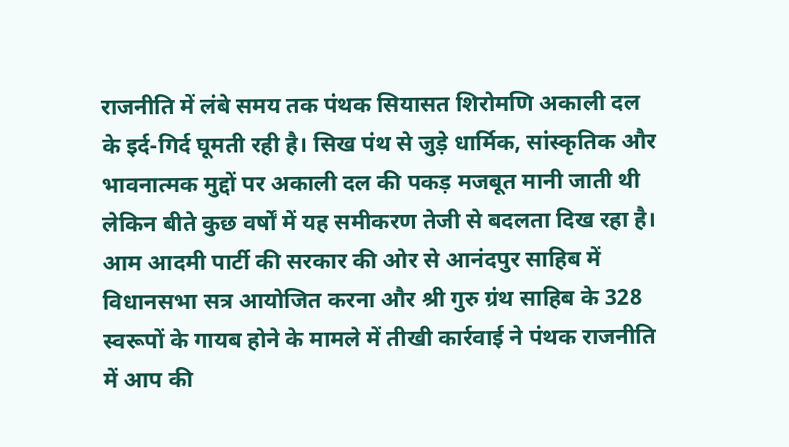राजनीति में लंबे समय तक पंथक सियासत शिरोमणि अकाली दल के इर्द-गिर्द घूमती रही है। सिख पंथ से जुड़े धार्मिक, सांस्कृतिक और भावनात्मक मुद्दों पर अकाली दल की पकड़ मजबूत मानी जाती थी लेकिन बीते कुछ वर्षों में यह समीकरण तेजी से बदलता दिख रहा है। आम आदमी पार्टी की सरकार की ओर से आनंदपुर साहिब में विधानसभा सत्र आयोजित करना और श्री गुरु ग्रंथ साहिब के 328 स्वरूपों के गायब होने के मामले में तीखी कार्रवाई ने पंथक राजनीति में आप की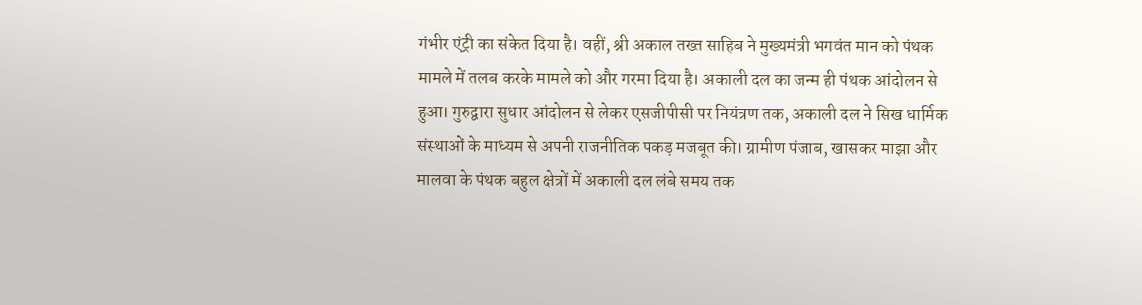गंभीर एंट्री का संकेत दिया है। वहीं, श्री अकाल तख्त साहिब ने मुख्यमंत्री भगवंत मान को पंथक मामले में तलब करके मामले को और गरमा दिया है। अकाली दल का जन्म ही पंथक आंदोलन से हुआ। गुरुद्वारा सुधार आंदोलन से लेकर एसजीपीसी पर नियंत्रण तक, अकाली दल ने सिख धार्मिक संस्थाओं के माध्यम से अपनी राजनीतिक पकड़ मजबूत की। ग्रामीण पंजाब, खासकर माझा और मालवा के पंथक बहुल क्षेत्रों में अकाली दल लंबे समय तक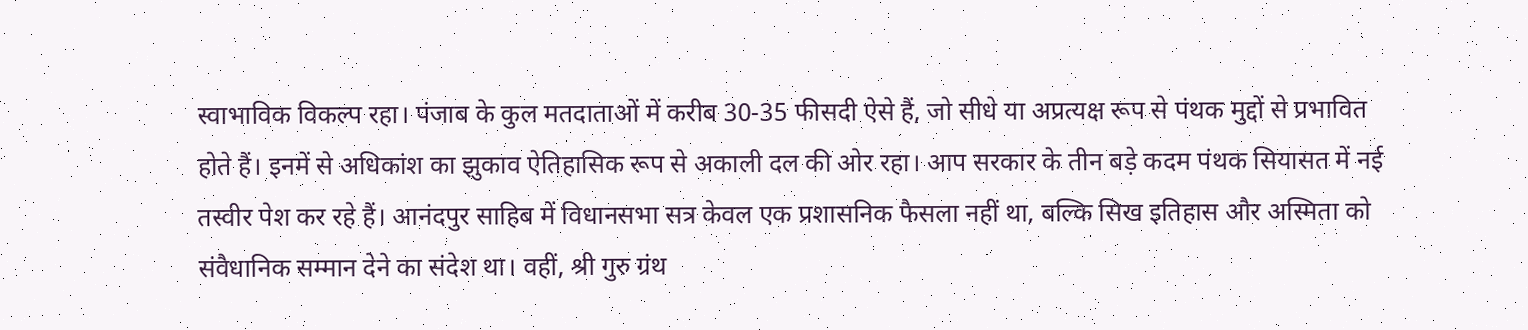स्वाभाविक विकल्प रहा। पंजाब के कुल मतदाताओं में करीब 30-35 फीसदी ऐसे हैं, जो सीधे या अप्रत्यक्ष रूप से पंथक मुद्दों से प्रभावित होते हैं। इनमें से अधिकांश का झुकाव ऐतिहासिक रूप से अकाली दल की ओर रहा। आप सरकार के तीन बड़े कदम पंथक सियासत में नई तस्वीर पेश कर रहे हैं। आनंदपुर साहिब में विधानसभा सत्र केवल एक प्रशासनिक फैसला नहीं था, बल्कि सिख इतिहास और अस्मिता को संवैधानिक सम्मान देने का संदेश था। वहीं, श्री गुरु ग्रंथ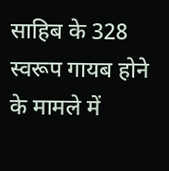साहिब के 328 स्वरूप गायब होने के मामले में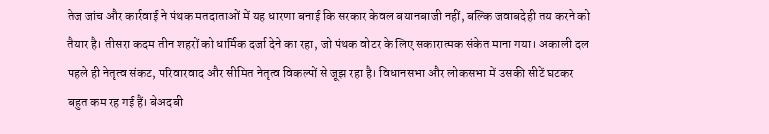तेज जांच और कार्रवाई ने पंथक मतदाताओं में यह धारणा बनाई कि सरकार केवल बयानबाजी नहीं, बल्कि जवाबदेही तय करने को तैयार है। तीसरा कदम तीन शहरों को धार्मिक दर्जा देने का रहा, जो पंथक वोटर के लिए सकारात्मक संकेत माना गया। अकाली दल पहले ही नेतृत्व संकट, परिवारवाद और सीमित नेतृत्व विकल्पों से जूझ रहा है। विधानसभा और लोकसभा में उसकी सीटें घटकर बहुत कम रह गई हैं। बेअदबी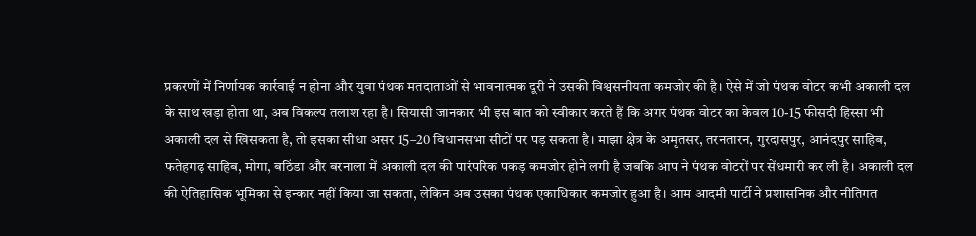प्रकरणों में निर्णायक कार्रवाई न होना और युवा पंथक मतदाताओं से भावनात्मक दूरी ने उसकी विश्वसनीयता कमजोर की है। ऐसे में जो पंथक वोटर कभी अकाली दल के साथ खड़ा होता था, अब विकल्प तलाश रहा है। सियासी जानकार भी इस बात को स्वीकार करते हैं कि अगर पंथक वोटर का केवल 10-15 फीसदी हिस्सा भी अकाली दल से खिसकता है, तो इसका सीधा असर 15–20 विधानसभा सीटों पर पड़ सकता है। माझा क्षेत्र के अमृतसर, तरनतारन, गुरदासपुर, आनंदपुर साहिब, फतेहगढ़ साहिब, मोगा, बठिंडा और बरनाला में अकाली दल की पारंपरिक पकड़ कमजोर होने लगी है जबकि आप ने पंथक वोटरों पर सेंधमारी कर ली है। अकाली दल की ऐतिहासिक भूमिका से इन्कार नहीं किया जा सकता, लेकिन अब उसका पंथक एकाधिकार कमजोर हुआ है। आम आदमी पार्टी ने प्रशासनिक और नीतिगत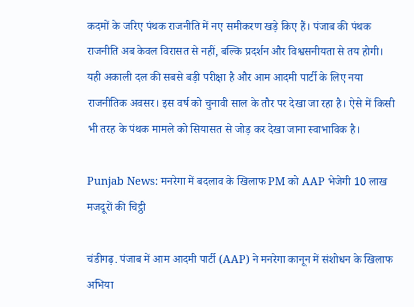कदमों के जरिए पंथक राजनीति में नए समीकरण खड़े किए हैं। पंजाब की पंथक राजनीति अब केवल विरासत से नहीं, बल्कि प्रदर्शन और विश्वसनीयता से तय होगी। यही अकाली दल की सबसे बड़ी परीक्षा है और आम आदमी पार्टी के लिए नया राजनीतिक अवसर। इस वर्ष को चुनावी साल के तौर पर देखा जा रहा है। ऐसे में किसी भी तरह के पंथक मामले को सियासत से जोड़ कर देखा जाना स्वाभाविक है।

Punjab News: मनरेगा में बदलाव के खिलाफ PM को AAP भेजेगी 10 लाख मजदूरों की चिट्ठी

चंडीगढ़. पंजाब में आम आदमी पार्टी (AAP) ने मनरेगा कानून में संशोधन के खिलाफ अभिया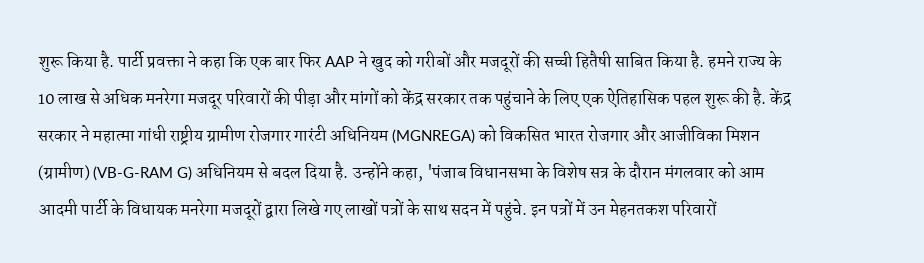शुरू किया है. पार्टी प्रवक्ता ने कहा कि एक बार फिर AAP ने खुद को गरीबों और मजदूरों की सच्ची हितैषी साबित किया है. हमने राज्य के 10 लाख से अधिक मनरेगा मजदूर परिवारों की पीड़ा और मांगों को केंद्र सरकार तक पहुंचाने के लिए एक ऐतिहासिक पहल शुरू की है. केंद्र सरकार ने महात्मा गांधी राष्ट्रीय ग्रामीण रोजगार गारंटी अधिनियम (MGNREGA) को विकसित भारत रोजगार और आजीविका मिशन (ग्रामीण) (VB-G-RAM G) अधिनियम से बदल दिया है. उन्होंने कहा, 'पंजाब विधानसभा के विशेष सत्र के दौरान मंगलवार को आम आदमी पार्टी के विधायक मनरेगा मजदूरों द्वारा लिखे गए लाखों पत्रों के साथ सदन में पहुंचे. इन पत्रों में उन मेहनतकश परिवारों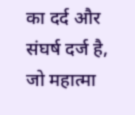का दर्द और संघर्ष दर्ज है, जो महात्मा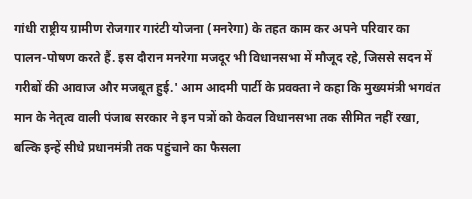गांधी राष्ट्रीय ग्रामीण रोजगार गारंटी योजना (मनरेगा) के तहत काम कर अपने परिवार का पालन-पोषण करते हैं. इस दौरान मनरेगा मजदूर भी विधानसभा में मौजूद रहे, जिससे सदन में गरीबों की आवाज और मजबूत हुई.' आम आदमी पार्टी के प्रवक्ता ने कहा कि मुख्यमंत्री भगवंत मान के नेतृत्व वाली पंजाब सरकार ने इन पत्रों को केवल विधानसभा तक सीमित नहीं रखा, बल्कि इन्हें सीधे प्रधानमंत्री तक पहुंचाने का फैसला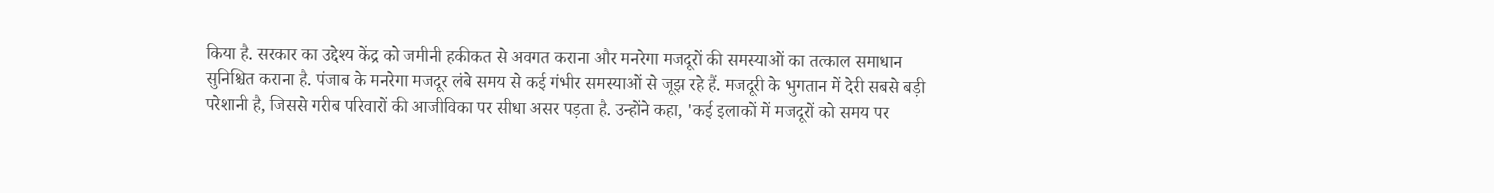किया है. सरकार का उद्देश्य केंद्र को जमीनी हकीकत से अवगत कराना और मनरेगा मजदूरों की समस्याओं का तत्काल समाधान सुनिश्चित कराना है. पंजाब के मनरेगा मजदूर लंबे समय से कई गंभीर समस्याओं से जूझ रहे हैं. मजदूरी के भुगतान में देरी सबसे बड़ी परेशानी है, जिससे गरीब परिवारों की आजीविका पर सीधा असर पड़ता है. उन्होंने कहा, 'कई इलाकों में मजदूरों को समय पर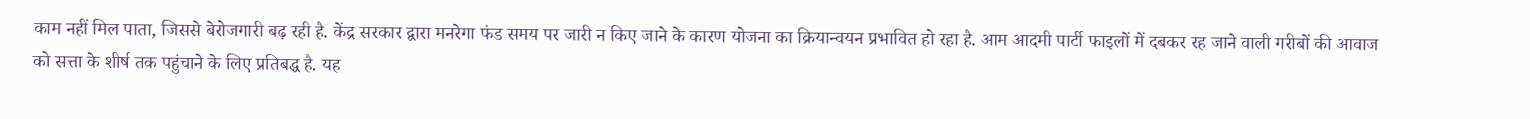काम नहीं मिल पाता, जिससे बेरोजगारी बढ़ रही है. केंद्र सरकार द्वारा मनरेगा फंड समय पर जारी न किए जाने के कारण योजना का क्रियान्वयन प्रभावित हो रहा है. आम आदमी पार्टी फाइलों में दबकर रह जाने वाली गरीबों की आवाज को सत्ता के शीर्ष तक पहुंचाने के लिए प्रतिबद्ध है. यह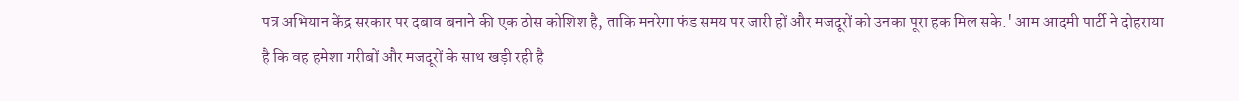पत्र अभियान केंद्र सरकार पर दबाव बनाने की एक ठोस कोशिश है, ताकि मनरेगा फंड समय पर जारी हों और मजदूरों को उनका पूरा हक मिल सके.' आम आदमी पार्टी ने दोहराया है कि वह हमेशा गरीबों और मजदूरों के साथ खड़ी रही है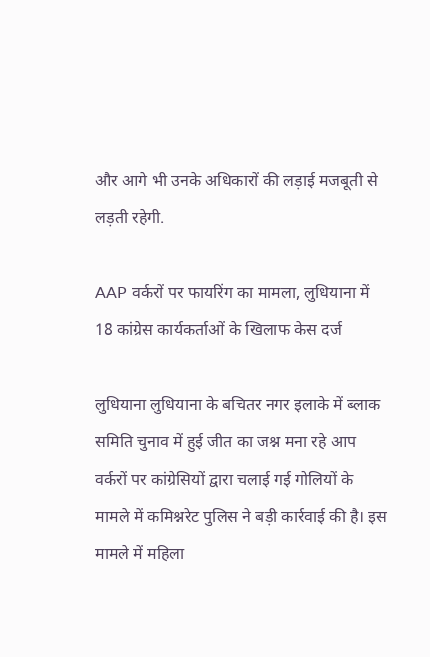और आगे भी उनके अधिकारों की लड़ाई मजबूती से लड़ती रहेगी.

AAP वर्करों पर फायरिंग का मामला, लुधियाना में 18 कांग्रेस कार्यकर्ताओं के खिलाफ केस दर्ज

लुधियाना लुधियाना के बचितर नगर इलाके में ब्लाक समिति चुनाव में हुई जीत का जश्न मना रहे आप वर्करों पर कांग्रेसियों द्वारा चलाई गई गोलियों के मामले में कमिश्नरेट पुलिस ने बड़ी कार्रवाई की है। इस मामले में महिला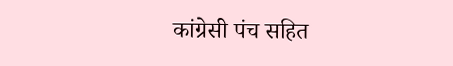कांग्रेसी पंच सहित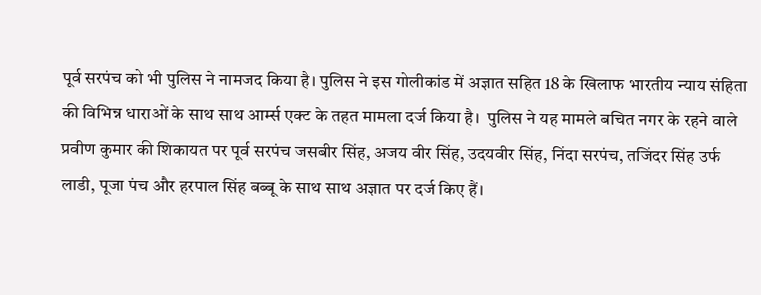पूर्व सरपंच को भी पुलिस ने नामजद किया है। पुलिस ने इस गोलीकांड में अज्ञात सहित 18 के खिलाफ भारतीय न्याय संहिता की विभिन्न धाराओं के साथ साथ आर्म्स एक्ट के तहत मामला दर्ज किया है।  पुलिस ने यह मामले बचित नगर के रहने वाले प्रवीण कुमार की शिकायत पर पूर्व सरपंच जसबीर सिंह, अजय वीर सिंह, उदयवीर सिंह, निंदा सरपंच, तजिंदर सिंह उर्फ लाडी, पूजा पंच और हरपाल सिंह बब्बू के साथ साथ अज्ञात पर दर्ज किए हैं।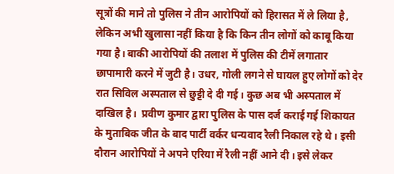सूत्रों की माने तो पुलिस ने तीन आरोपियों को हिरासत में ले लिया है, लेकिन अभी खुलासा नहीं किया है कि किन तीन लोगों को काबू किया गया है। बाकी आरोपियों की तलाश में पुलिस की टीमें लगातार छापामारी करने में जुटी है। उधर, गोली लगने से घायल हुए लोगों को देर रात सिविल अस्पताल से छुट्टी दे दी गई। कुछ अब भी अस्पताल में दाखिल है।  प्रवीण कुमार द्वारा पुलिस के पास दर्ज कराई गई शिकायत के मुताबिक जीत के बाद पार्टी वर्कर धन्यवाद रैली निकाल रहे थे। इसी दौरान आरोपियों ने अपने एरिया में रैली नहीं आने दी। इसे लेकर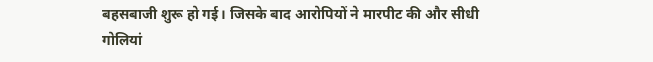बहसबाजी शुरू हो गई। जिसके बाद आरोपियों ने मारपीट की और सीधी गोलियां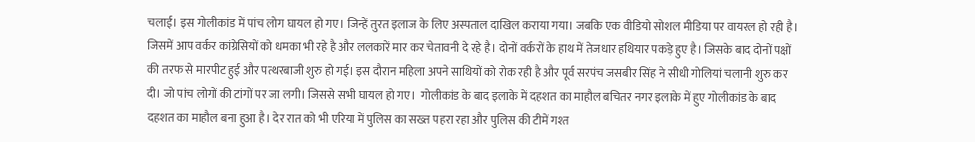चलाई। इस गोलीकांड में पांच लोग घायल हो गए। जिन्हें तुरत इलाज के लिए अस्पताल दाखिल कराया गया। जबकि एक वीडियो सोशल मीडिया पर वायरल हो रही है। जिसमें आप वर्कर कांग्रेसियों को धमका भी रहे है और ललकारें मार कर चेतावनी दे रहे है। दोनों वर्करों के हाथ में तेजधार हथियार पकड़े हुए है। जिसके बाद दोनों पक्षों की तरफ से मारपीट हुई और पत्थरबाजी शुरु हो गई। इस दौरान महिला अपने साथियों को रोक रही है और पूर्व सरपंच जसबीर सिंह ने सीधी गोलियां चलानी शुरु कर दी। जो पांच लोगों की टांगों पर जा लगी। जिससे सभी घायल हो गए।  गोलीकांड के बाद इलाके में दहशत का माहौल बचितर नगर इलाके में हुए गोलीकांड के बाद दहशत का माहौल बना हुआ है। देर रात को भी एरिया में पुलिस का सख्त पहरा रहा और पुलिस की टीमें गश्त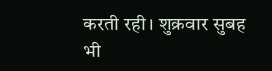करती रही। शुक्रवार सुबह भी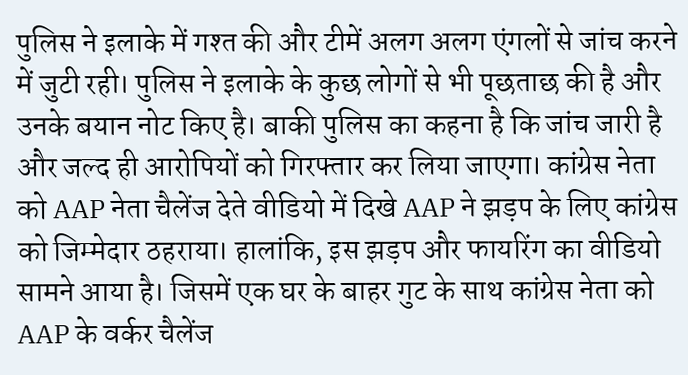पुलिस ने इलाके में गश्त की और टीमें अलग अलग एंगलों से जांच करने में जुटी रही। पुलिस ने इलाके के कुछ लोगों से भी पूछताछ की है और उनके बयान नोट किए है। बाकी पुलिस का कहना है कि जांच जारी है और जल्द ही आरोपियों को गिरफ्तार कर लिया जाएगा। कांग्रेस नेता को AAP नेता चैलेंज देते वीडियो में दिखे AAP ने झड़प के लिए कांग्रेस को जिम्मेदार ठहराया। हालांकि, इस झड़प और फायरिंग का वीडियो सामने आया है। जिसमें एक घर के बाहर गुट के साथ कांग्रेस नेता को AAP के वर्कर चैलेंज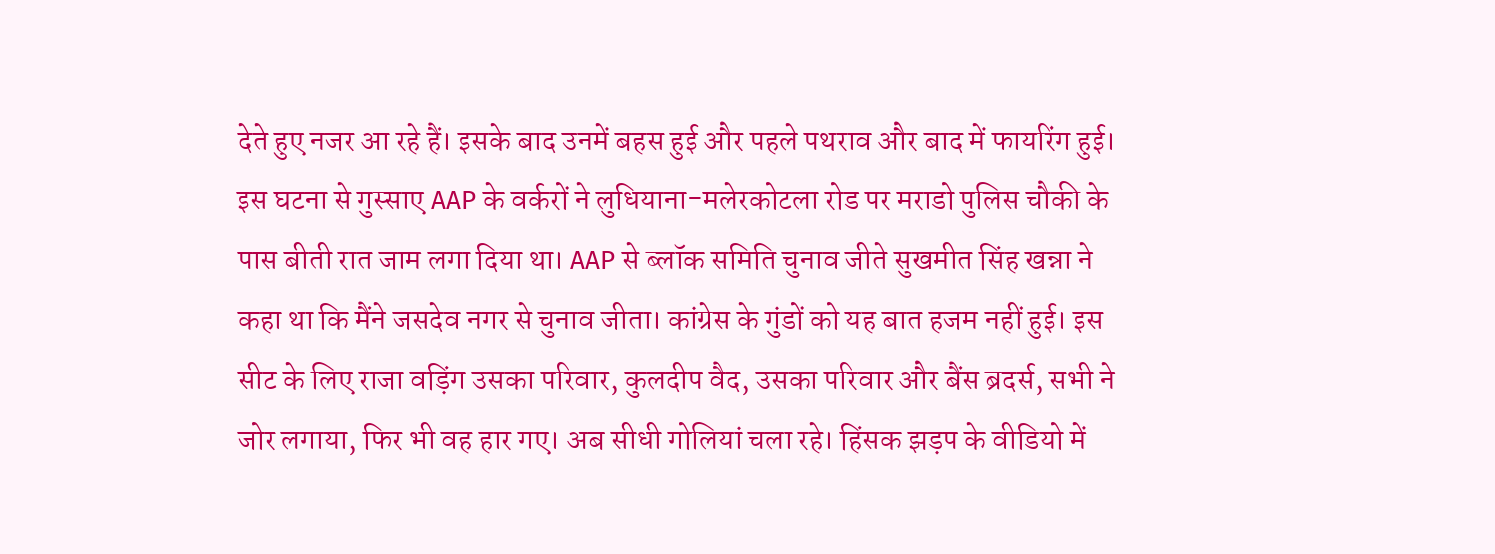देते हुए नजर आ रहे हैं। इसके बाद उनमें बहस हुई और पहले पथराव और बाद में फायरिंग हुई। इस घटना से गुस्साए AAP के वर्करों ने लुधियाना-मलेरकोटला रोड पर मराडो पुलिस चौकी के पास बीती रात जाम लगा दिया था। AAP से ब्लॉक समिति चुनाव जीते सुखमीत सिंह खन्ना ने कहा था कि मैंने जसदेव नगर से चुनाव जीता। कांग्रेस के गुंडों को यह बात हजम नहीं हुई। इस सीट के लिए राजा वड़िंग उसका परिवार, कुलदीप वैद, उसका परिवार और बैंस ब्रदर्स, सभी ने जोर लगाया, फिर भी वह हार गए। अब सीधी गोलियां चला रहे। हिंसक झड़प के वीडियो में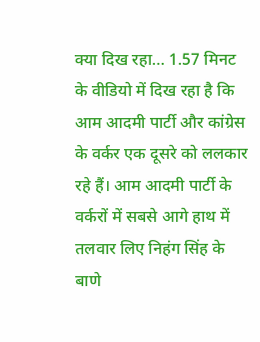क्या दिख रहा… 1.57 मिनट के वीडियो में दिख रहा है कि आम आदमी पार्टी और कांग्रेस के वर्कर एक दूसरे को ललकार रहे हैं। आम आदमी पार्टी के वर्करों में सबसे आगे हाथ में तलवार लिए निहंग सिंह के बाणे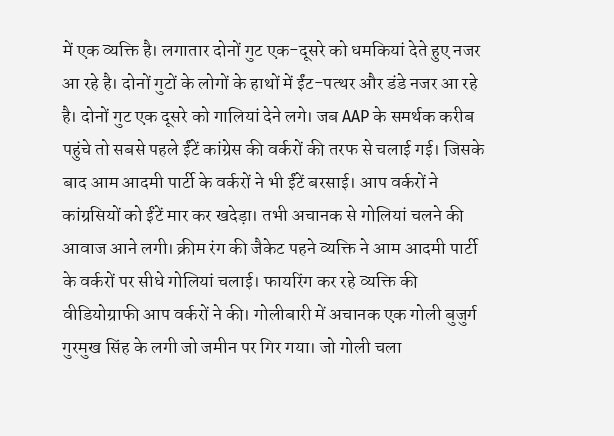में एक व्यक्ति है। लगातार दोनों गुट एक-दूसरे को धमकियां देते हुए नजर आ रहे है। दोनों गुटों के लोगों के हाथों में ईंट-पत्थर और डंडे नजर आ रहे है। दोनों गुट एक दूसरे को गालियां देने लगे। जब AAP के समर्थक करीब पहुंचे तो सबसे पहले ईंटें कांग्रेस की वर्करों की तरफ से चलाई गई। जिसके बाद आम आदमी पार्टी के वर्करों ने भी ईंटें बरसाई। आप वर्करों ने कांग्रसियों को ईंटें मार कर खदेड़ा। तभी अचानक से गोलियां चलने की आवाज आने लगी। क्रीम रंग की जैकेट पहने व्यक्ति ने आम आदमी पार्टी के वर्करों पर सीधे गोलियां चलाई। फायरिंग कर रहे व्यक्ति की वीडियोग्राफी आप वर्करों ने की। गोलीबारी में अचानक एक गोली बुजुर्ग गुरमुख सिंह के लगी जो जमीन पर गिर गया। जो गोली चला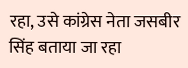रहा, उसे कांग्रेस नेता जसबीर सिंह बताया जा रहा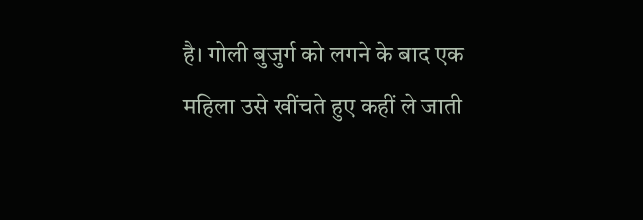है। गोली बुजुर्ग को लगने के बाद एक महिला उसे खींचते हुए कहीं ले जाती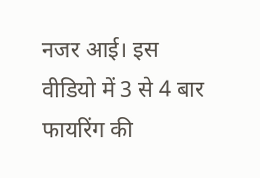नजर आई। इस वीडियो में 3 से 4 बार फायरिंग की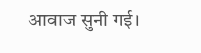आवाज सुनी गई।